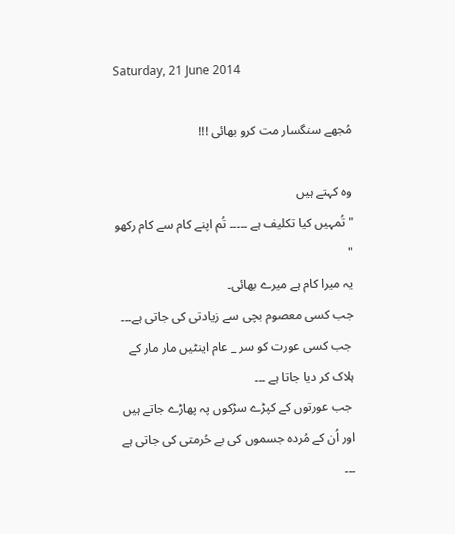Saturday, 21 June 2014

مُجھے سنگسار مت کرو بھائی !!!

وہ کہتے ہیں
" تُمہیں کیا تکلیف ہے ۔۔۔۔۔ تُم اپنے کام سے کام رکھو "
یہ میرا کام ہے میرے بھائی۔
جب کسی معصوم بچی سے زیادتی کی جاتی ہے۔۔۔
 جب کسی عورت کو سر _ عام اینٹیں مار مار کے ہلاک کر دیا جاتا ہے ۔۔۔
 جب عورتوں کے کپڑے سڑکوں پہ پھاڑے جاتے ہیں اور اُن کے مُردہ جسموں کی بے حُرمتی کی جاتی ہے ۔۔۔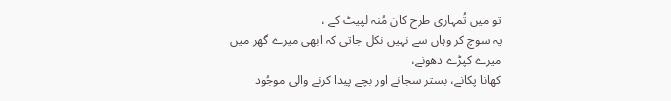تو میں تُمہاری طرح کان مُنہ لپیٹ کے ،
یہ سوچ کر وہاں سے نہیں نکل جاتی کہ ابھی میرے گھر میں میرے کپڑے دھونے،
کھانا پکانے، بستر سجانے اور بچے پیدا کرنے والی موجُود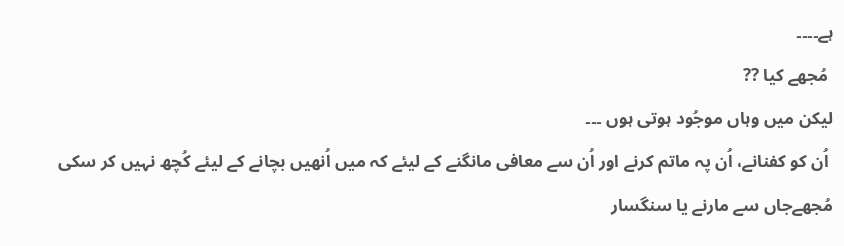ہے۔۔۔۔
 مُجھے کیا ??
لیکن میں وہاں موجُود ہوتی ہوں ۔۔۔
 اُن کو کفنانے، اُن پہ ماتم کرنے اور اُن سے معافی مانگنے کے لیئے کہ میں اُنھیں بچانے کے لیئے کُچھ نہیں کر سکی
مُجھےجاں سے مارنے یا سنگسار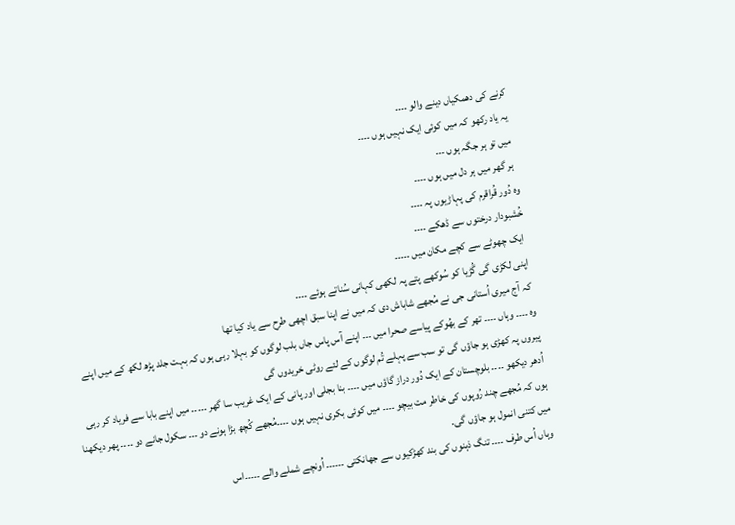کرنے کی دھمکیاں دینے والو ۔۔۔۔
 یہ یاد رکھو کہ میں کوئی ایک نہیں ہوں ۔۔۔۔
 میں تو ہر جگہ ہوں ۔۔۔
 ہر گھر میں ہر دل میں ہوں ۔۔۔۔
وہ دُور قُراقرم کی پہاڑیوں پہ ۔۔۔۔
خُشبودار درختوں سے ڈھکے ۔۔۔۔
 ایک چھوٹے سے کچے مکان میں ۔۔۔۔۔
 اپنی لکڑی گی گُڑیا کو سُوکھے پتے پہ لکھی کہانی سُناتے ہوئے ۔۔۔۔
 کہ آج میری اُستانی جی نے مُجھے شاباش دی کہ میں نے اپنا سبق اچھی طرح سے یاد کیا تھا
وہ ۔۔۔۔ وہاں ۔۔۔۔ تھر کے بھُوکے پیاسے صحرا میں ۔۔۔ اپنے آس پاس جاں بلب لوگوں کو بہلا رہی ہوں کہ بہت جلد پڑھ لکھ کے میں اپنے پیروں پہ کھڑی ہو جاؤں گی تو سب سے پہلے تُم لوگوں کے لئے روٹی خریدوں گی
اُدھر دیکھو ۔۔۔۔ بلوچستان کے ایک دُور دراز گاؤں میں ۔۔۔۔ بنا بجلی اور پانی کے ایک غریب سا گھر ۔۔۔۔۔ میں اپنے بابا سے فریاد کر رہی ہوں کہ مُجھے چند رُوپوں کی خاطر مت بیچو ۔۔۔۔ میں کوئی بکری نہیں ہوں ۔۔۔۔مُجھے کُچھ بڑا ہونے دو ۔۔۔ سکول جانے دو ۔۔۔۔ پھر دیکھنا میں کتنی انمول ہو جاؤں گی۔
وہاں اُس طرف ۔۔۔۔ تنگ ذہنوں کی بند کھڑکیوں سے جھانکتی ۔۔۔۔۔۔ اُونچے شملے والے ۔۔۔۔۔اس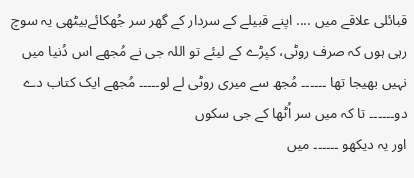قبائلی علاقے میں .... اپنے قبیلے کے سردار کے گھر سر جُھکائےبیٹھی یہ سوچ رہی ہوں کہ صرف روٹی، کپڑے کے لیئے تو اللہ جی نے مُجھے اس دُنیا میں نہیں بھیجا تھا ۔۔۔۔۔۔ مُجھ سے میری روٹی لے لو۔۔۔۔۔ مُجھے ایک کتاب دے دو۔۔۔۔۔۔ تا کہ میں سر اُٹھا کے جی سکوں
اور یہ دیکھو ۔۔۔۔۔۔ میں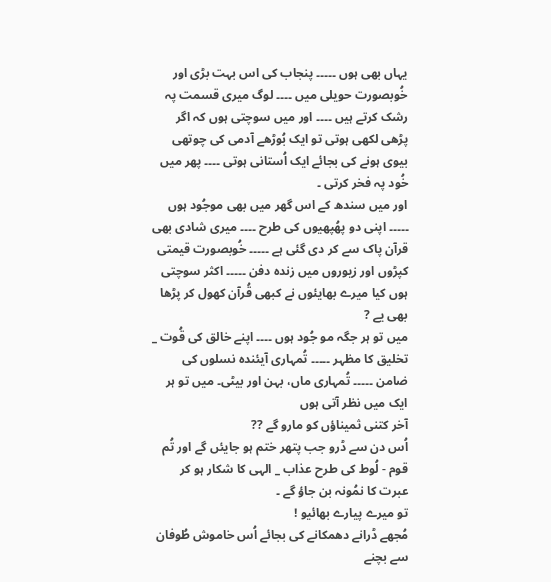یہاں بھی ہوں ۔۔۔۔۔ پنجاب کی اس بہت بڑی اور خُوبصورت حویلی میں ۔۔۔۔ لوگ میری قسمت پہ رشک کرتے ہیں ۔۔۔۔ اور میں سوچتی ہوں کہ اگر پڑھی لکھی ہوتی تو ایک بُوڑھے آدمی کی چوتھی بیوی ہونے کی بجائے ایک اُستانی ہوتی ۔۔۔۔ پھر میں خُود پہ فخر کرتی ۔
اور میں سندھ کے اس گھر میں بھی موجُود ہوں ۔۔۔۔۔ اپنی دو پھُپھیوں کی طرح ۔۔۔۔ میری شادی بھی قرآن پاک سے کر دی گئی ہے ۔۔۔۔۔ خُوبصورت قیمتی کپڑوں اور زیوروں میں زندہ دفن ۔۔۔۔۔ اکثر سوچتی ہوں کیا میرے بھایئوں نے کبھی قُرآن کھول کر پڑھا بھی یے ?
میں تو ہر جگہ مو جُود ہوں ۔۔۔۔ اپنے خالق کی قُوت _ تخلیق کا مظہر ۔۔۔۔۔ تُمہاری آیئندہ نسلوں کی ضامن ۔۔۔۔۔ تُمہاری ماں، بہن اور بیٹی۔ میں تو ہر ایک میں نظر آتی ہوں
آخر کتنی ثمیناؤں کو مارو گے ??
اُس دن سے ڈرو جب پتھر ختم ہو جایئں گے اور تُم قوم - لُوط کی طرح عذاب _ الہی کا شکار ہو کر عبرت کا نمُونہ بن جاؤ گے ۔
تو میرے پیارے بھائیو !
مُجھے ڈرانے دھمکانے کی بجائے اُس خاموش طُوفان سے بچنے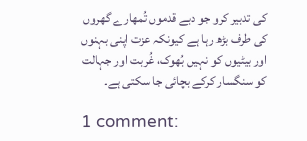کی تدبیر کرو جو دبے قدموں تُمھارے گھروں کی طرف بڑھ رہا ہے کیونکہ عزت اپنی بہنوں اور بیٹیوں کو نہیں بُھوک، غُربت اور جہالت کو سنگسار کرکے بچائی جا سکتی ہے۔

1 comment: